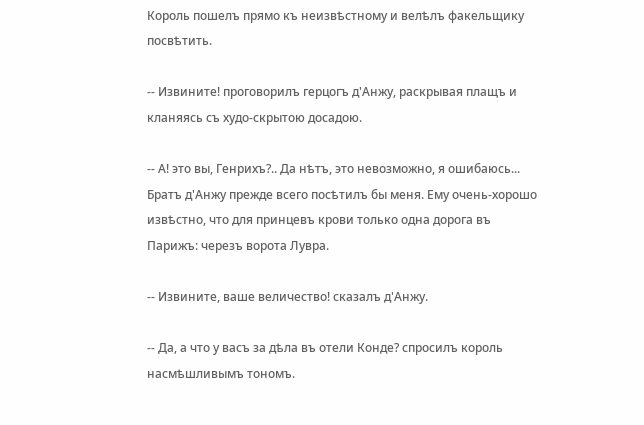Король пошелъ прямо къ неизвѣстному и велѣлъ факельщику посвѣтить.

-- Извините! проговорилъ герцогъ д'Анжу, раскрывая плащъ и кланяясь съ худо-скрытою досадою.

-- А! это вы, Генрихъ?.. Да нѣтъ, это невозможно, я ошибаюсь... Братъ д'Анжу прежде всего посѣтилъ бы меня. Ему очень-хорошо извѣстно, что для принцевъ крови только одна дорога въ Парижъ: черезъ ворота Лувра.

-- Извините, ваше величество! сказалъ д'Анжу.

-- Да, а что у васъ за дѣла въ отели Конде? спросилъ король насмѣшливымъ тономъ.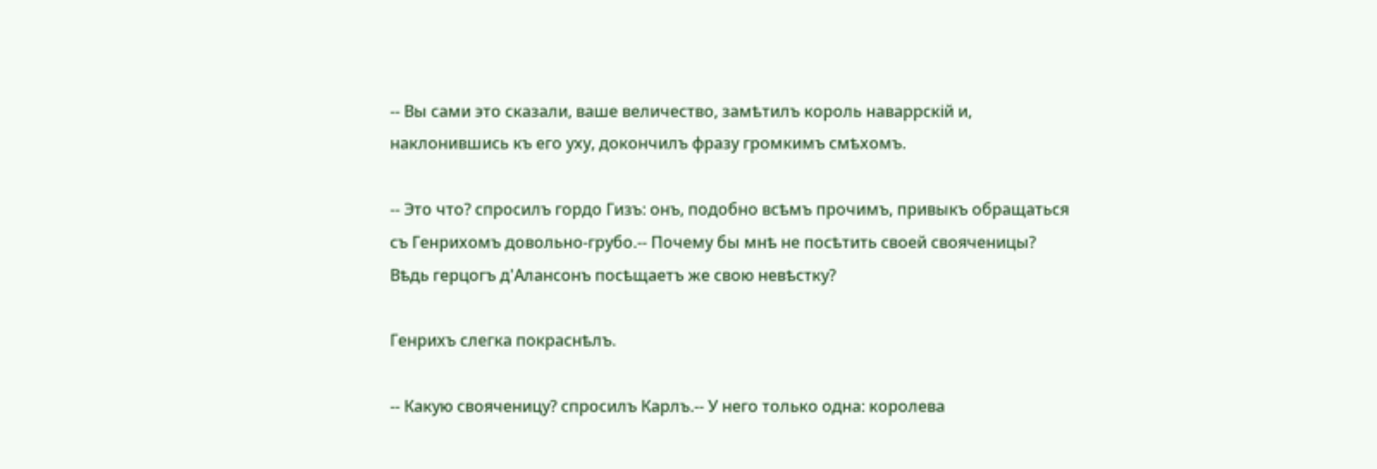-- Вы сами это сказали, ваше величество, замѣтилъ король наваррскій и, наклонившись къ его уху, докончилъ фразу громкимъ смѣхомъ.

-- Это что? спросилъ гордо Гизъ: онъ, подобно всѣмъ прочимъ, привыкъ обращаться съ Генрихомъ довольно-грубо.-- Почему бы мнѣ не посѣтить своей свояченицы? Вѣдь герцогъ д'Алансонъ посѣщаетъ же свою невѣстку?

Генрихъ слегка покраснѣлъ.

-- Какую свояченицу? спросилъ Карлъ.-- У него только одна: королева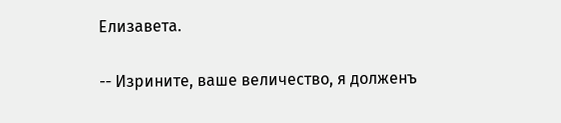Елизавета.

-- Изрините, ваше величество, я долженъ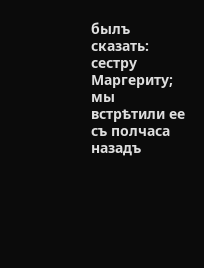былъ сказать: сестру Маргериту; мы встрѣтили ее съ полчаса назадъ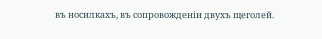въ носилкахъ, въ сопровожденіи двухъ щеголей.